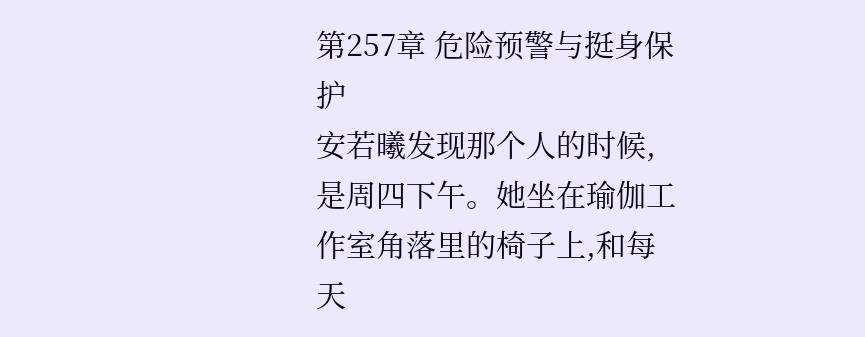第257章 危险预警与挺身保护
安若曦发现那个人的时候,是周四下午。她坐在瑜伽工作室角落里的椅子上,和每天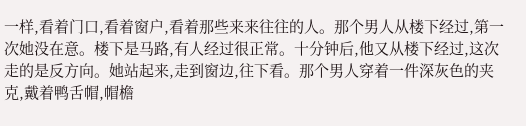一样,看着门口,看着窗户,看着那些来来往往的人。那个男人从楼下经过,第一次她没在意。楼下是马路,有人经过很正常。十分钟后,他又从楼下经过,这次走的是反方向。她站起来,走到窗边,往下看。那个男人穿着一件深灰色的夹克,戴着鸭舌帽,帽檐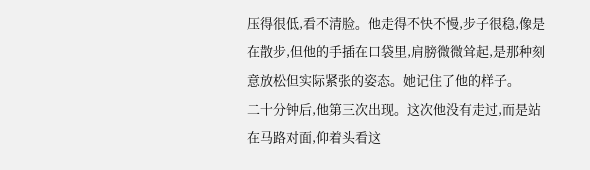压得很低,看不清脸。他走得不快不慢,步子很稳,像是在散步,但他的手插在口袋里,肩膀微微耸起,是那种刻意放松但实际紧张的姿态。她记住了他的样子。
二十分钟后,他第三次出现。这次他没有走过,而是站在马路对面,仰着头看这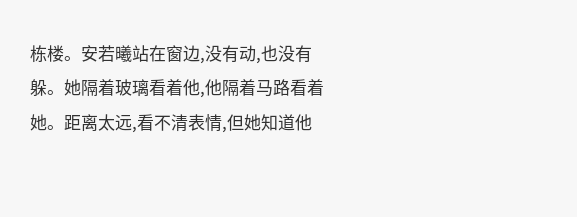栋楼。安若曦站在窗边,没有动,也没有躲。她隔着玻璃看着他,他隔着马路看着她。距离太远,看不清表情,但她知道他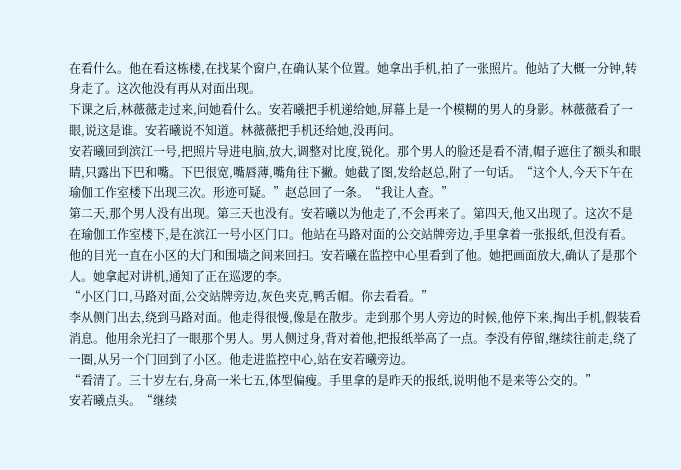在看什么。他在看这栋楼,在找某个窗户,在确认某个位置。她拿出手机,拍了一张照片。他站了大概一分钟,转身走了。这次他没有再从对面出现。
下课之后,林薇薇走过来,问她看什么。安若曦把手机递给她,屏幕上是一个模糊的男人的身影。林薇薇看了一眼,说这是谁。安若曦说不知道。林薇薇把手机还给她,没再问。
安若曦回到滨江一号,把照片导进电脑,放大,调整对比度,锐化。那个男人的脸还是看不清,帽子遮住了额头和眼睛,只露出下巴和嘴。下巴很宽,嘴唇薄,嘴角往下撇。她截了图,发给赵总,附了一句话。“这个人,今天下午在瑜伽工作室楼下出现三次。形迹可疑。”赵总回了一条。“我让人查。”
第二天,那个男人没有出现。第三天也没有。安若曦以为他走了,不会再来了。第四天,他又出现了。这次不是在瑜伽工作室楼下,是在滨江一号小区门口。他站在马路对面的公交站牌旁边,手里拿着一张报纸,但没有看。他的目光一直在小区的大门和围墙之间来回扫。安若曦在监控中心里看到了他。她把画面放大,确认了是那个人。她拿起对讲机,通知了正在巡逻的李。
“小区门口,马路对面,公交站牌旁边,灰色夹克,鸭舌帽。你去看看。”
李从侧门出去,绕到马路对面。他走得很慢,像是在散步。走到那个男人旁边的时候,他停下来,掏出手机,假装看消息。他用余光扫了一眼那个男人。男人侧过身,背对着他,把报纸举高了一点。李没有停留,继续往前走,绕了一圈,从另一个门回到了小区。他走进监控中心,站在安若曦旁边。
“看清了。三十岁左右,身高一米七五,体型偏瘦。手里拿的是昨天的报纸,说明他不是来等公交的。”
安若曦点头。“继续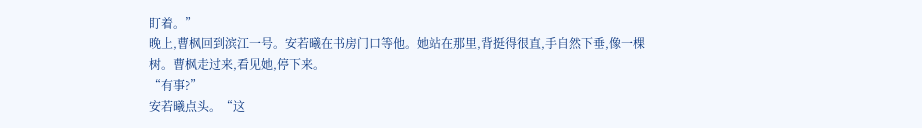盯着。”
晚上,曹枫回到滨江一号。安若曦在书房门口等他。她站在那里,背挺得很直,手自然下垂,像一棵树。曹枫走过来,看见她,停下来。
“有事?”
安若曦点头。“这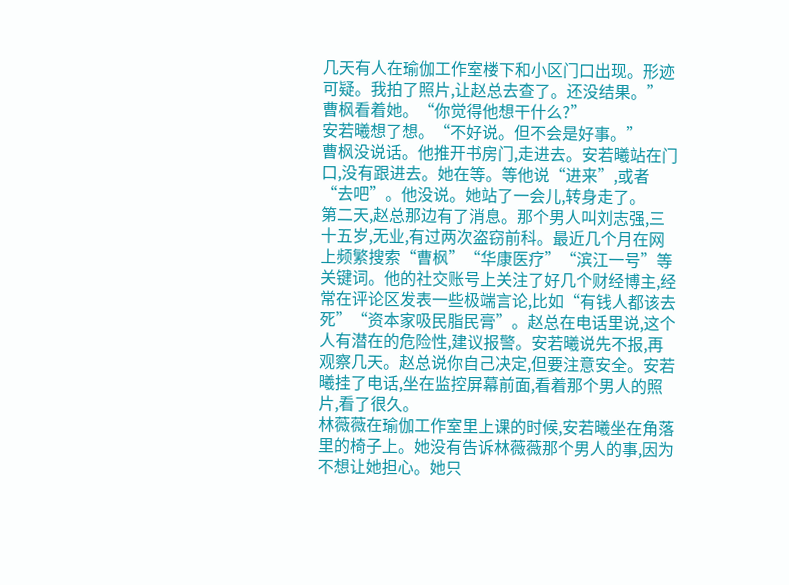几天有人在瑜伽工作室楼下和小区门口出现。形迹可疑。我拍了照片,让赵总去查了。还没结果。”
曹枫看着她。“你觉得他想干什么?”
安若曦想了想。“不好说。但不会是好事。”
曹枫没说话。他推开书房门,走进去。安若曦站在门口,没有跟进去。她在等。等他说“进来”,或者“去吧”。他没说。她站了一会儿,转身走了。
第二天,赵总那边有了消息。那个男人叫刘志强,三十五岁,无业,有过两次盗窃前科。最近几个月在网上频繁搜索“曹枫”“华康医疗”“滨江一号”等关键词。他的社交账号上关注了好几个财经博主,经常在评论区发表一些极端言论,比如“有钱人都该去死”“资本家吸民脂民膏”。赵总在电话里说,这个人有潜在的危险性,建议报警。安若曦说先不报,再观察几天。赵总说你自己决定,但要注意安全。安若曦挂了电话,坐在监控屏幕前面,看着那个男人的照片,看了很久。
林薇薇在瑜伽工作室里上课的时候,安若曦坐在角落里的椅子上。她没有告诉林薇薇那个男人的事,因为不想让她担心。她只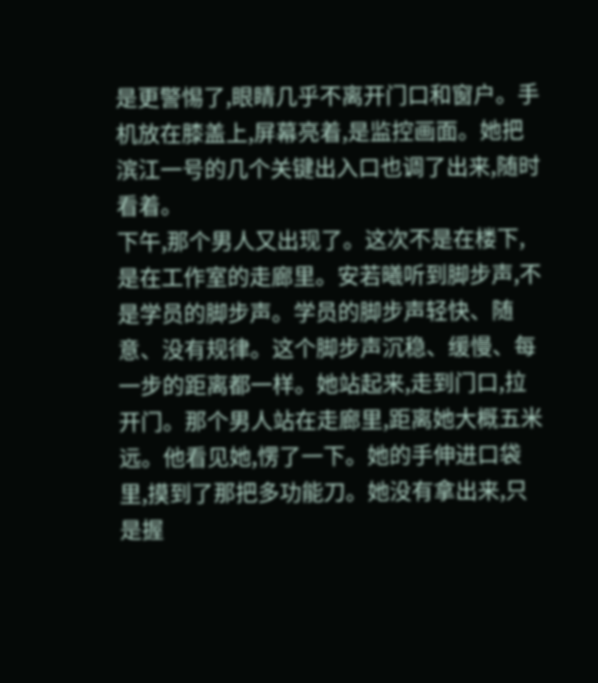是更警惕了,眼睛几乎不离开门口和窗户。手机放在膝盖上,屏幕亮着,是监控画面。她把滨江一号的几个关键出入口也调了出来,随时看着。
下午,那个男人又出现了。这次不是在楼下,是在工作室的走廊里。安若曦听到脚步声,不是学员的脚步声。学员的脚步声轻快、随意、没有规律。这个脚步声沉稳、缓慢、每一步的距离都一样。她站起来,走到门口,拉开门。那个男人站在走廊里,距离她大概五米远。他看见她,愣了一下。她的手伸进口袋里,摸到了那把多功能刀。她没有拿出来,只是握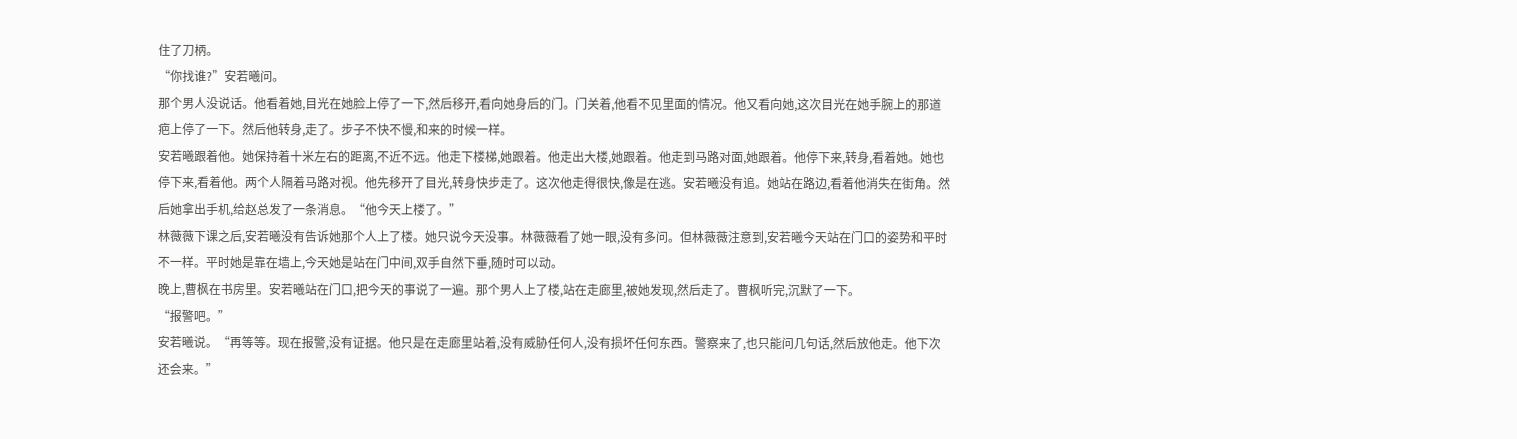住了刀柄。
“你找谁?”安若曦问。
那个男人没说话。他看着她,目光在她脸上停了一下,然后移开,看向她身后的门。门关着,他看不见里面的情况。他又看向她,这次目光在她手腕上的那道疤上停了一下。然后他转身,走了。步子不快不慢,和来的时候一样。
安若曦跟着他。她保持着十米左右的距离,不近不远。他走下楼梯,她跟着。他走出大楼,她跟着。他走到马路对面,她跟着。他停下来,转身,看着她。她也停下来,看着他。两个人隔着马路对视。他先移开了目光,转身快步走了。这次他走得很快,像是在逃。安若曦没有追。她站在路边,看着他消失在街角。然后她拿出手机,给赵总发了一条消息。“他今天上楼了。”
林薇薇下课之后,安若曦没有告诉她那个人上了楼。她只说今天没事。林薇薇看了她一眼,没有多问。但林薇薇注意到,安若曦今天站在门口的姿势和平时不一样。平时她是靠在墙上,今天她是站在门中间,双手自然下垂,随时可以动。
晚上,曹枫在书房里。安若曦站在门口,把今天的事说了一遍。那个男人上了楼,站在走廊里,被她发现,然后走了。曹枫听完,沉默了一下。
“报警吧。”
安若曦说。“再等等。现在报警,没有证据。他只是在走廊里站着,没有威胁任何人,没有损坏任何东西。警察来了,也只能问几句话,然后放他走。他下次还会来。”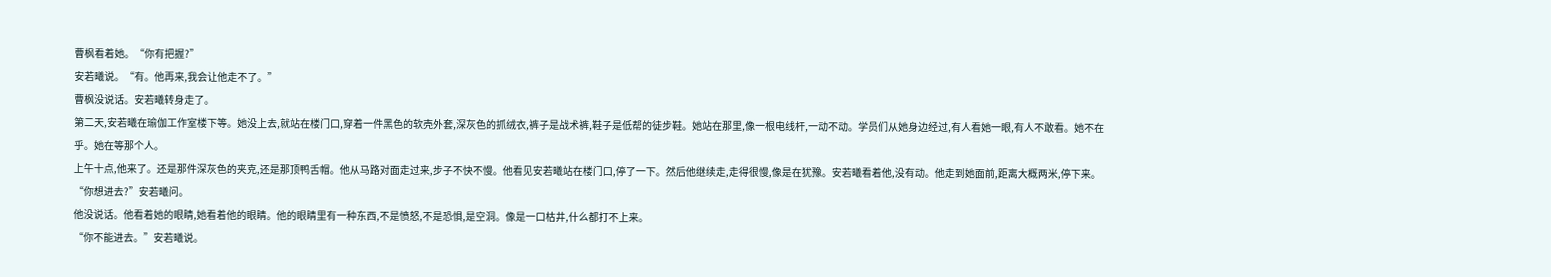曹枫看着她。“你有把握?”
安若曦说。“有。他再来,我会让他走不了。”
曹枫没说话。安若曦转身走了。
第二天,安若曦在瑜伽工作室楼下等。她没上去,就站在楼门口,穿着一件黑色的软壳外套,深灰色的抓绒衣,裤子是战术裤,鞋子是低帮的徒步鞋。她站在那里,像一根电线杆,一动不动。学员们从她身边经过,有人看她一眼,有人不敢看。她不在乎。她在等那个人。
上午十点,他来了。还是那件深灰色的夹克,还是那顶鸭舌帽。他从马路对面走过来,步子不快不慢。他看见安若曦站在楼门口,停了一下。然后他继续走,走得很慢,像是在犹豫。安若曦看着他,没有动。他走到她面前,距离大概两米,停下来。
“你想进去?”安若曦问。
他没说话。他看着她的眼睛,她看着他的眼睛。他的眼睛里有一种东西,不是愤怒,不是恐惧,是空洞。像是一口枯井,什么都打不上来。
“你不能进去。”安若曦说。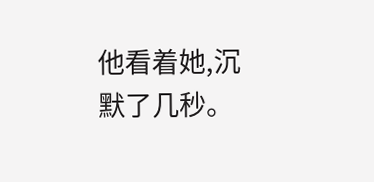他看着她,沉默了几秒。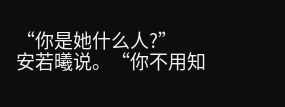“你是她什么人?”
安若曦说。“你不用知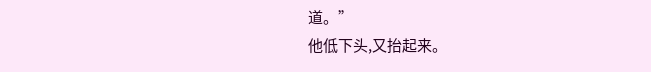道。”
他低下头,又抬起来。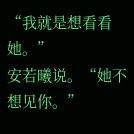“我就是想看看她。”
安若曦说。“她不想见你。”